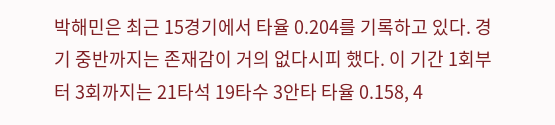박해민은 최근 15경기에서 타율 0.204를 기록하고 있다. 경기 중반까지는 존재감이 거의 없다시피 했다. 이 기간 1회부터 3회까지는 21타석 19타수 3안타 타율 0.158, 4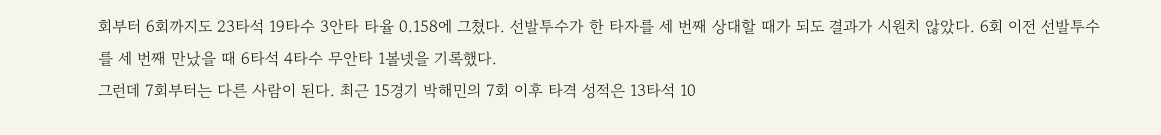회부터 6회까지도 23타석 19타수 3안타 타율 0.158에 그쳤다. 선발투수가 한 타자를 세 번째 상대할 때가 되도 결과가 시원치 않았다. 6회 이전 선발투수를 세 번째 만났을 때 6타석 4타수 무안타 1볼넷을 기록했다.
그런데 7회부터는 다른 사람이 된다. 최근 15경기 박해민의 7회 이후 타격 성적은 13타석 10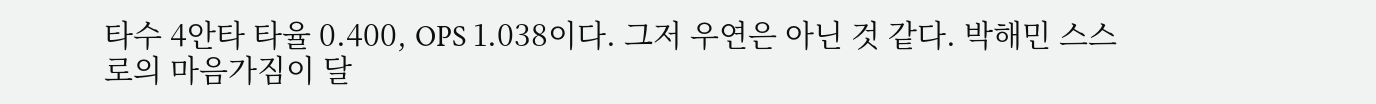타수 4안타 타율 0.400, OPS 1.038이다. 그저 우연은 아닌 것 같다. 박해민 스스로의 마음가짐이 달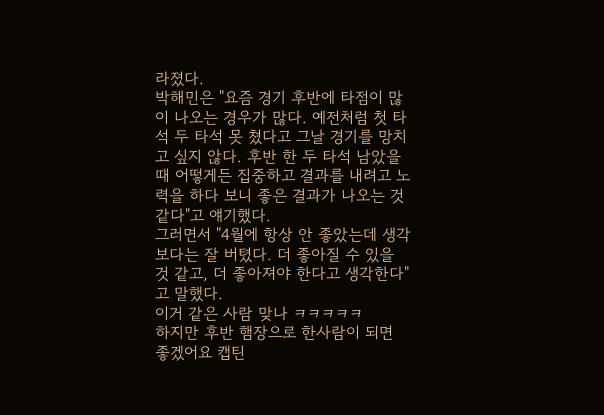라졌다.
박해민은 "요즘 경기 후반에 타점이 많이 나오는 경우가 많다. 예전처럼 첫 타석 두 타석 못 쳤다고 그날 경기를 망치고 싶지 않다. 후반 한 두 타석 남았을 때 어떻게든 집중하고 결과를 내려고 노력을 하다 보니 좋은 결과가 나오는 것 같다"고 얘기했다.
그러면서 "4월에 항상 안 좋았는데 생각보다는 잘 버텼다. 더 좋아질 수 있을 것 같고, 더 좋아져야 한다고 생각한다"고 말했다.
이거 같은 사람 맞나 ㅋㅋㅋㅋㅋ
하지만 후반 햄장으로 한사람이 되면 좋겠어요 캡틴